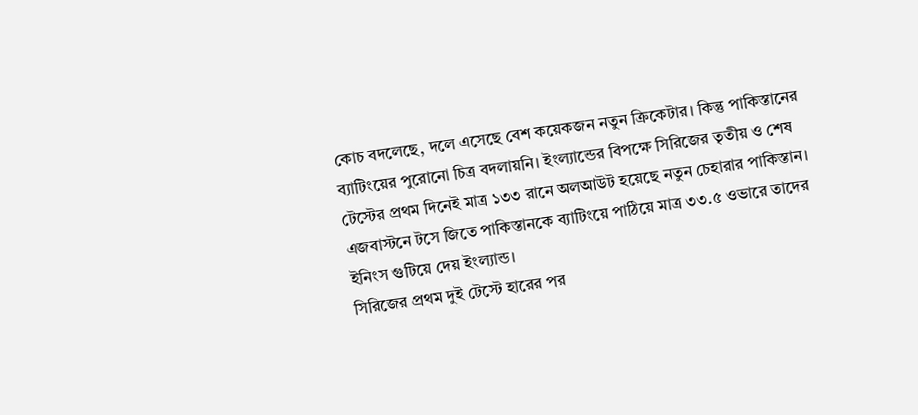কোচ বদলেছে, দলে এসেছে বেশ কয়েকজন নতুন ক্রিকেটার। কিন্তু পাকিস্তানের ব্যাটিংয়ের পুরোনো চিত্র বদলায়নি। ইংল্যান্ডের বিপক্ষে সিরিজের তৃতীয় ও শেষ টেস্টের প্রথম দিনেই মাত্র ১৩৩ রানে অলআউট হয়েছে নতুন চেহারার পাকিস্তান। এজবাস্টনে টসে জিতে পাকিস্তানকে ব্যাটিংয়ে পাঠিয়ে মাত্র ৩৩.৫ ওভারে তাদের ইনিংস গুটিয়ে দেয় ইংল্যান্ড।
সিরিজের প্রথম দুই টেস্টে হারের পর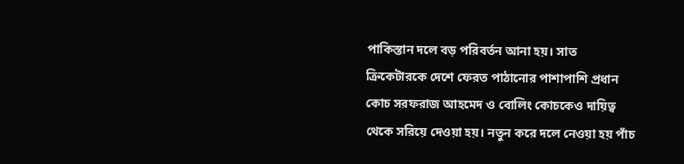পাকিস্তান দলে বড় পরিবর্তন আনা হয়। সাত ক্রিকেটারকে দেশে ফেরত পাঠানোর পাশাপাশি প্রধান কোচ সরফরাজ আহমেদ ও বোলিং কোচকেও দায়িত্ব থেকে সরিয়ে দেওয়া হয়। নতুন করে দলে নেওয়া হয় পাঁচ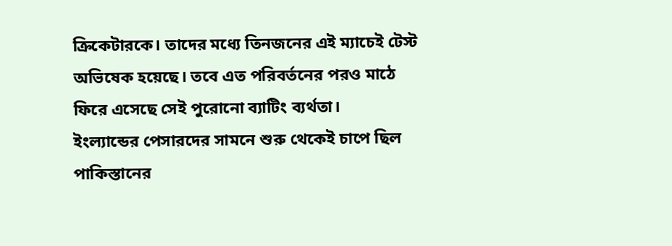ক্রিকেটারকে। তাদের মধ্যে তিনজনের এই ম্যাচেই টেস্ট অভিষেক হয়েছে। তবে এত পরিবর্তনের পরও মাঠে ফিরে এসেছে সেই পুরোনো ব্যাটিং ব্যর্থতা।
ইংল্যান্ডের পেসারদের সামনে শুরু থেকেই চাপে ছিল পাকিস্তানের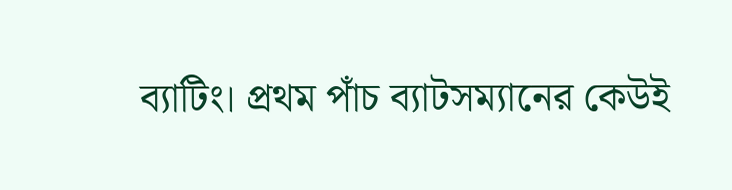ব্যাটিং। প্রথম পাঁচ ব্যাটসম্যানের কেউই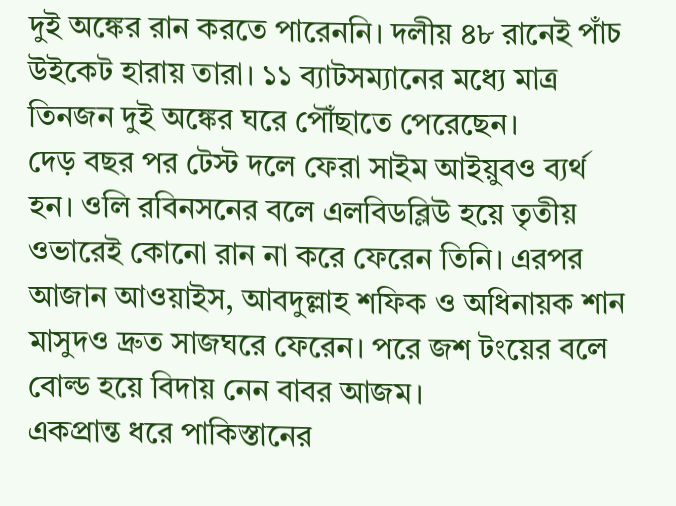দুই অঙ্কের রান করতে পারেননি। দলীয় ৪৮ রানেই পাঁচ উইকেট হারায় তারা। ১১ ব্যাটসম্যানের মধ্যে মাত্র তিনজন দুই অঙ্কের ঘরে পৌঁছাতে পেরেছেন।
দেড় বছর পর টেস্ট দলে ফেরা সাইম আইয়ুবও ব্যর্থ হন। ওলি রবিনসনের বলে এলবিডব্লিউ হয়ে তৃতীয় ওভারেই কোনো রান না করে ফেরেন তিনি। এরপর আজান আওয়াইস, আবদুল্লাহ শফিক ও অধিনায়ক শান মাসুদও দ্রুত সাজঘরে ফেরেন। পরে জশ টংয়ের বলে বোল্ড হয়ে বিদায় নেন বাবর আজম।
একপ্রান্ত ধরে পাকিস্তানের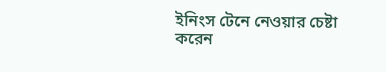ইনিংস টেনে নেওয়ার চেষ্টা করেন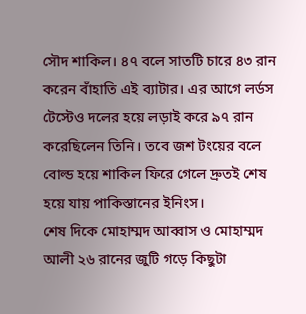সৌদ শাকিল। ৪৭ বলে সাতটি চারে ৪৩ রান করেন বাঁহাতি এই ব্যাটার। এর আগে লর্ডস টেস্টেও দলের হয়ে লড়াই করে ৯৭ রান করেছিলেন তিনি। তবে জশ টংয়ের বলে বোল্ড হয়ে শাকিল ফিরে গেলে দ্রুতই শেষ হয়ে যায় পাকিস্তানের ইনিংস।
শেষ দিকে মোহাম্মদ আব্বাস ও মোহাম্মদ আলী ২৬ রানের জুটি গড়ে কিছুটা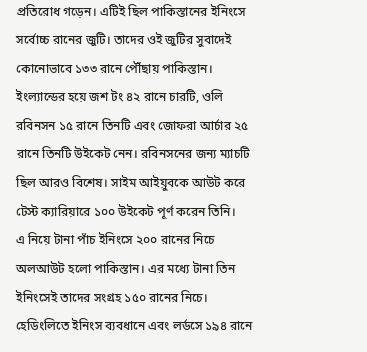প্রতিরোধ গড়েন। এটিই ছিল পাকিস্তানের ইনিংসে সর্বোচ্চ রানের জুটি। তাদের ওই জুটির সুবাদেই কোনোভাবে ১৩৩ রানে পৌঁছায় পাকিস্তান।
ইংল্যান্ডের হয়ে জশ টং ৪২ রানে চারটি, ওলি রবিনসন ১৫ রানে তিনটি এবং জোফরা আর্চার ২৫ রানে তিনটি উইকেট নেন। রবিনসনের জন্য ম্যাচটি ছিল আরও বিশেষ। সাইম আইয়ুবকে আউট করে টেস্ট ক্যারিয়ারে ১০০ উইকেট পূর্ণ করেন তিনি।
এ নিয়ে টানা পাঁচ ইনিংসে ২০০ রানের নিচে অলআউট হলো পাকিস্তান। এর মধ্যে টানা তিন ইনিংসেই তাদের সংগ্রহ ১৫০ রানের নিচে। হেডিংলিতে ইনিংস ব্যবধানে এবং লর্ডসে ১৯৪ রানে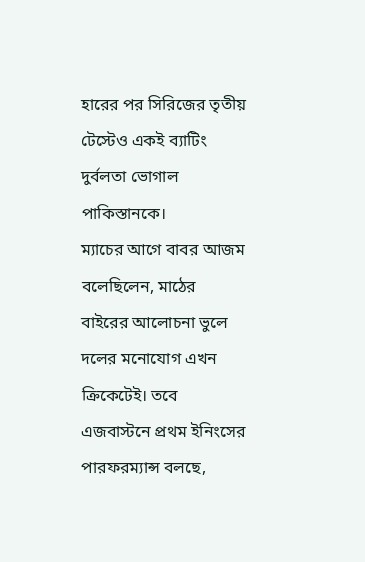হারের পর সিরিজের তৃতীয় টেস্টেও একই ব্যাটিং দুর্বলতা ভোগাল পাকিস্তানকে।
ম্যাচের আগে বাবর আজম বলেছিলেন, মাঠের বাইরের আলোচনা ভুলে দলের মনোযোগ এখন ক্রিকেটেই। তবে এজবাস্টনে প্রথম ইনিংসের পারফরম্যান্স বলছে,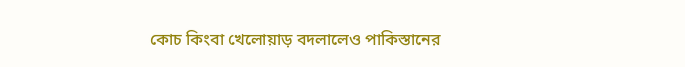কোচ কিংবা খেলোয়াড় বদলালেও পাকিস্তানের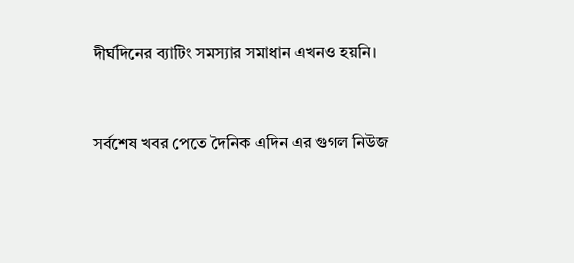দীর্ঘদিনের ব্যাটিং সমস্যার সমাধান এখনও হয়নি।


সর্বশেষ খবর পেতে দৈনিক এদিন এর গুগল নিউজ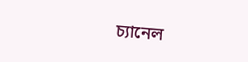চ্যানেল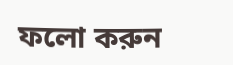ফলো করুন